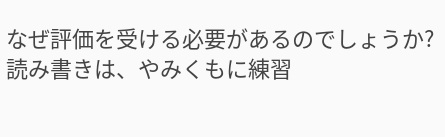なぜ評価を受ける必要があるのでしょうか? 読み書きは、やみくもに練習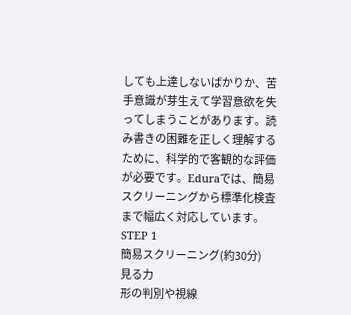しても上達しないばかりか、苦手意識が芽生えて学習意欲を失ってしまうことがあります。読み書きの困難を正しく理解するために、科学的で客観的な評価が必要です。Eduraでは、簡易スクリーニングから標準化検査まで幅広く対応しています。
STEP 1
簡易スクリーニング(約30分)
見る力
形の判別や視線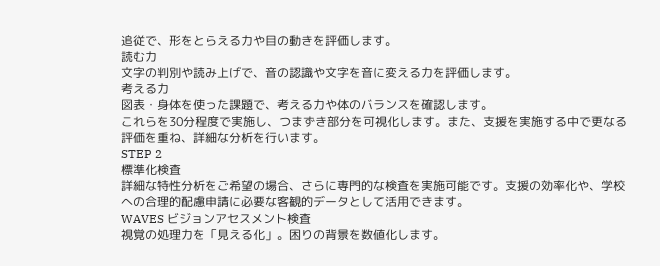追従で、形をとらえる力や目の動きを評価します。
読む力
文字の判別や読み上げで、音の認識や文字を音に変える力を評価します。
考える力
図表・身体を使った課題で、考える力や体のバランスを確認します。
これらを30分程度で実施し、つまずき部分を可視化します。また、支援を実施する中で更なる評価を重ね、詳細な分析を行います。
STEP 2
標準化検査
詳細な特性分析をご希望の場合、さらに専門的な検査を実施可能です。支援の効率化や、学校への合理的配慮申請に必要な客観的データとして活用できます。
WAVES ビジョンアセスメント検査
視覚の処理力を「見える化」。困りの背景を数値化します。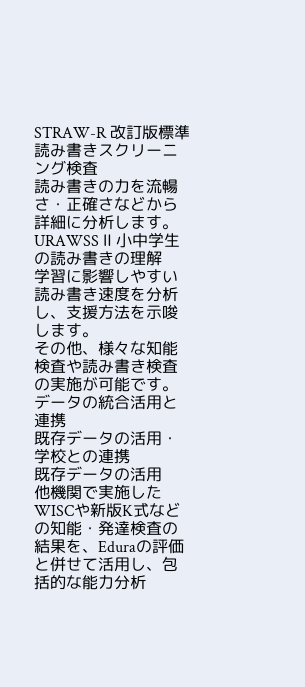STRAW-R 改訂版標準読み書きスクリーニング検査
読み書きの力を流暢さ・正確さなどから詳細に分析します。
URAWSS Ⅱ 小中学生の読み書きの理解
学習に影響しやすい読み書き速度を分析し、支援方法を示唆します。
その他、様々な知能検査や読み書き検査の実施が可能です。
データの統合活用と連携
既存データの活用・学校との連携
既存データの活用
他機関で実施したWISCや新版K式などの知能・発達検査の結果を、Eduraの評価と併せて活用し、包括的な能力分析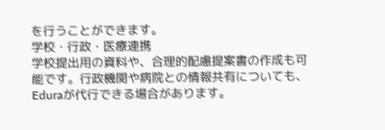を行うことができます。
学校・行政・医療連携
学校提出用の資料や、合理的配慮提案書の作成も可能です。行政機関や病院との情報共有についても、Eduraが代行できる場合があります。